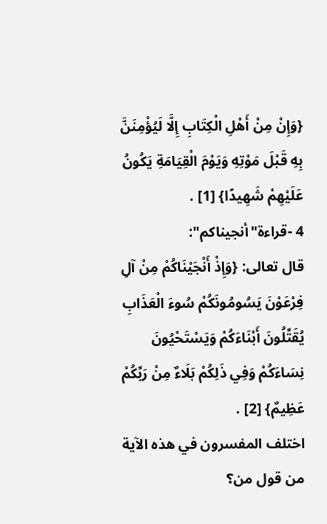{وَإِنْ مِنْ أَهْلِ الْكِتَابِ إِلَّا لَيُؤْمِنَنَّ بِهِ قَبْلَ مَوْتِهِ وَيَوْمَ الْقِيَامَةِ يَكُونُ عَلَيْهِمْ شَهِيدًا} [1] .
4 -قراءة"أنجيناكم":
قال تعالى: {وَإِذْ أَنْجَيْنَاكُمْ مِنْ آلِ فِرْعَوْنَ يَسُومُونَكُمْ سُوءَ الْعَذَابِ يُقَتِّلُونَ أَبْنَاءَكُمْ وَيَسْتَحْيُونَ نِسَاءَكُمْ وَفِي ذَلِكُمْ بَلَاءٌ مِنْ رَبِّكُمْ عَظِيمٌ} [2] .
اختلف المفسرون في هذه الآية من قول من؟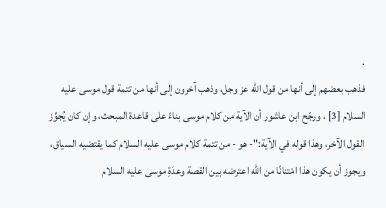.
فذهب بعضهم إلى أنها من قول الله عز وجل، وذهب آخرون إلى أنها من تتمة قول موسى عليه السلام [3] ، ورجّح ابن عاشور أن الآية من كلام موسى بناءً على قاعدة المبحث، وإن كان يُجوِّز القول الآخر، وهذا قوله في الآية:"- هو - من تتمة كلام موسى عليه السلام كما يقتضيه السياق، ويجوز أن يكون هذا امْتنانًا من الله اعترضه بين القصة وعدَةِ موسى عليه السلام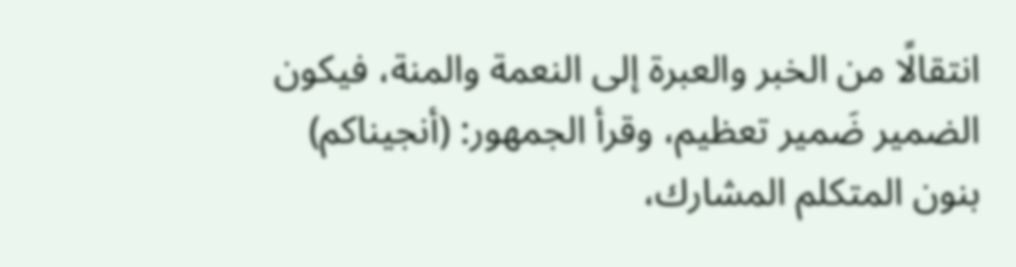انتقالًا من الخبر والعبرة إلى النعمة والمنة، فيكون الضمير ضَمير تعظيم، وقرأ الجمهور: (أنجيناكم) بنون المتكلم المشارك،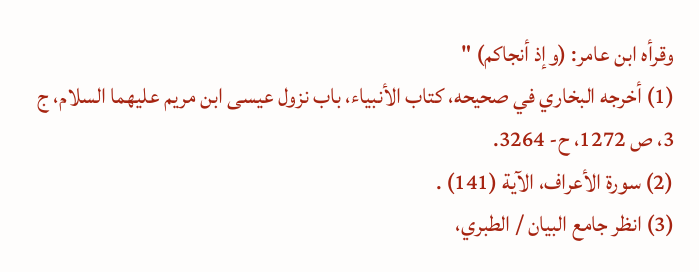وقرأه ابن عامر: (وإذ أنجاكم) "
(1) أخرجه البخاري في صحيحه، كتاب الأنبياء، باب نزول عيسى ابن مريم عليهما السلام، ج 3، ص 1272، ح- 3264.
(2) سورة الأعراف، الآية (141) .
(3) انظر جامع البيان / الطبري،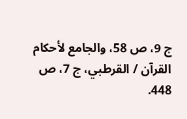ج 9، ص 58، والجامع لأحكام القرآن / القرطبي، ج 7، ص 448.